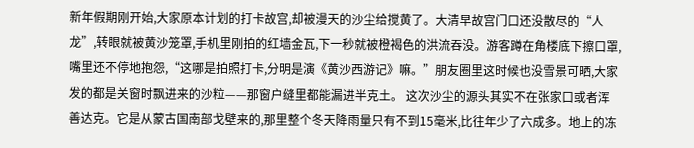新年假期刚开始,大家原本计划的打卡故宫,却被漫天的沙尘给搅黄了。大清早故宫门口还没散尽的“人龙”,转眼就被黄沙笼罩,手机里刚拍的红墙金瓦,下一秒就被橙褐色的洪流吞没。游客蹲在角楼底下擦口罩,嘴里还不停地抱怨,“这哪是拍照打卡,分明是演《黄沙西游记》嘛。”朋友圈里这时候也没雪景可晒,大家发的都是关窗时飘进来的沙粒——那窗户缝里都能漏进半克土。 这次沙尘的源头其实不在张家口或者浑善达克。它是从蒙古国南部戈壁来的,那里整个冬天降雨量只有不到15毫米,比往年少了六成多。地上的冻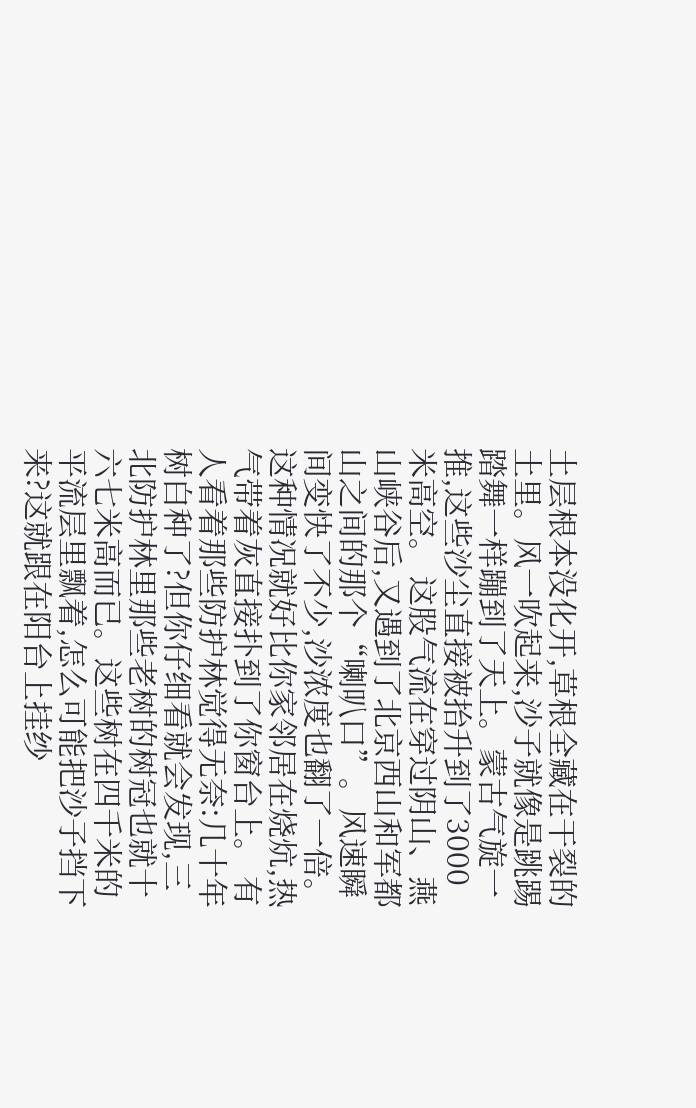土层根本没化开,草根全藏在干裂的土里。风一吹起来,沙子就像是跳踢踏舞一样蹦到了天上。蒙古气旋一推,这些沙尘直接被抬升到了3000米高空。 这股气流在穿过阴山、燕山峡谷后,又遇到了北京西山和军都山之间的那个“喇叭口”。风速瞬间变快了不少,沙浓度也翻了一倍。这种情况就好比你家邻居在烧炕,热气带着灰直接扑到了你窗台上。 有人看着那些防护林觉得无奈:几十年树白种了?但你仔细看就会发现,三北防护林里那些老树的树冠也就十六七米高而已。这些树在四千米的平流层里飘着,怎么可能把沙子挡下来?这就跟在阳台上挂纱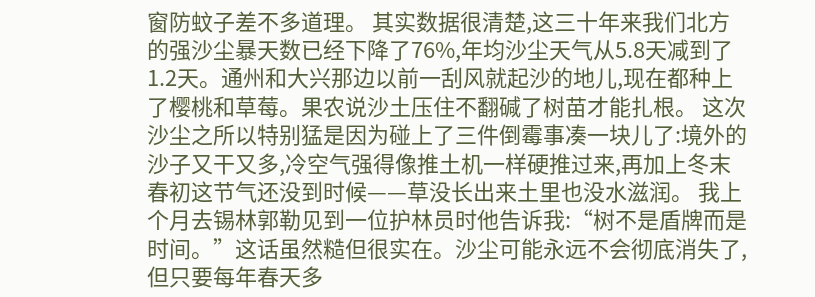窗防蚊子差不多道理。 其实数据很清楚,这三十年来我们北方的强沙尘暴天数已经下降了76%,年均沙尘天气从5.8天减到了1.2天。通州和大兴那边以前一刮风就起沙的地儿,现在都种上了樱桃和草莓。果农说沙土压住不翻碱了树苗才能扎根。 这次沙尘之所以特别猛是因为碰上了三件倒霉事凑一块儿了:境外的沙子又干又多,冷空气强得像推土机一样硬推过来,再加上冬末春初这节气还没到时候——草没长出来土里也没水滋润。 我上个月去锡林郭勒见到一位护林员时他告诉我:“树不是盾牌而是时间。”这话虽然糙但很实在。沙尘可能永远不会彻底消失了,但只要每年春天多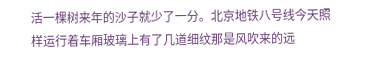活一棵树来年的沙子就少了一分。北京地铁八号线今天照样运行着车厢玻璃上有了几道细纹那是风吹来的远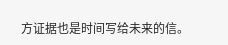方证据也是时间写给未来的信。